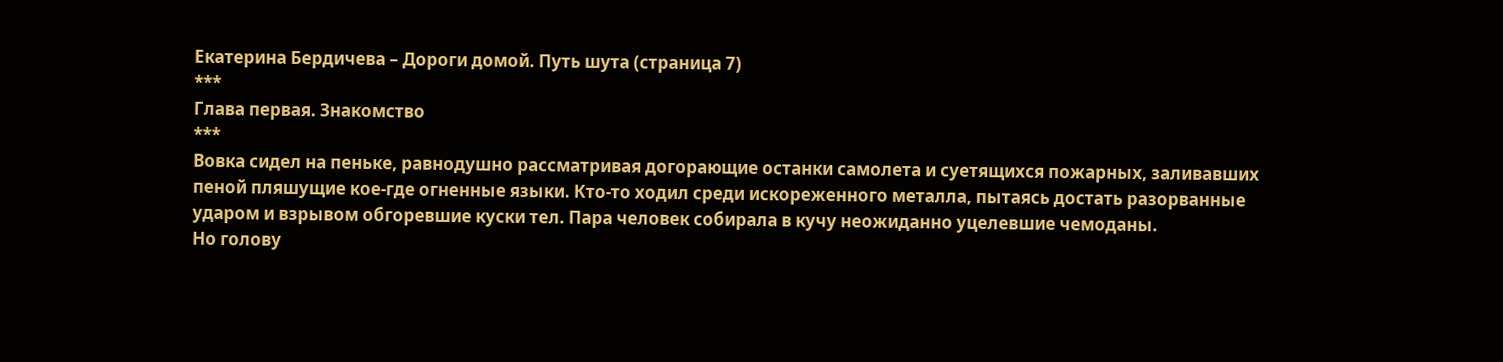Екатерина Бердичева – Дороги домой. Путь шута (страница 7)
***
Глава первая. Знакомство
***
Вовка сидел на пеньке, равнодушно рассматривая догорающие останки самолета и суетящихся пожарных, заливавших пеной пляшущие кое-где огненные языки. Кто-то ходил среди искореженного металла, пытаясь достать разорванные ударом и взрывом обгоревшие куски тел. Пара человек собирала в кучу неожиданно уцелевшие чемоданы.
Но голову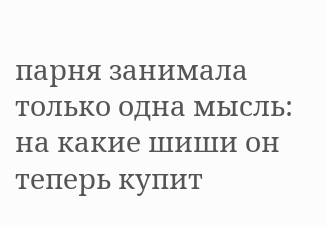парня занимала только одна мысль: на какие шиши он теперь купит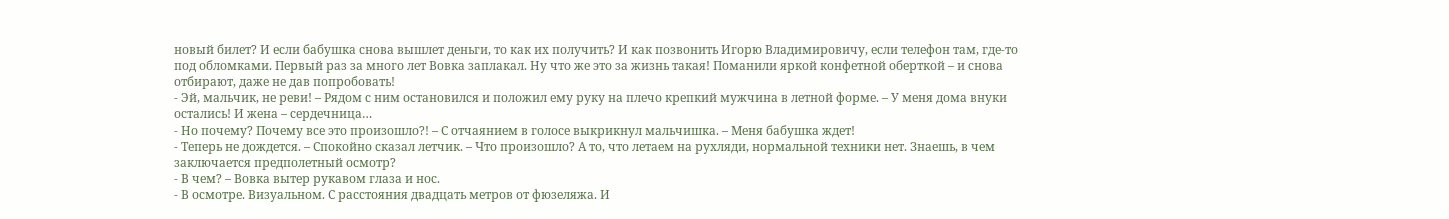новый билет? И если бабушка снова вышлет деньги, то как их получить? И как позвонить Игорю Владимировичу, если телефон там, где-то под обломками. Первый раз за много лет Вовка заплакал. Ну что же это за жизнь такая! Поманили яркой конфетной оберткой – и снова отбирают, даже не дав попробовать!
- Эй, мальчик, не реви! – Рядом с ним остановился и положил ему руку на плечо крепкий мужчина в летной форме. – У меня дома внуки остались! И жена – сердечница…
- Но почему? Почему все это произошло?! – С отчаянием в голосе выкрикнул мальчишка. – Меня бабушка ждет!
- Теперь не дождется. – Спокойно сказал летчик. – Что произошло? А то, что летаем на рухляди, нормальной техники нет. Знаешь, в чем заключается предполетный осмотр?
- В чем? – Вовка вытер рукавом глаза и нос.
- В осмотре. Визуальном. С расстояния двадцать метров от фюзеляжа. И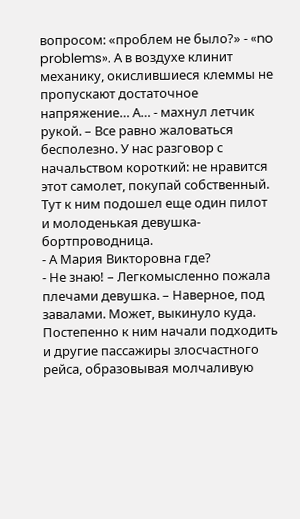вопросом: «проблем не было?» - «no problems». А в воздухе клинит механику, окислившиеся клеммы не пропускают достаточное напряжение… А… - махнул летчик рукой. – Все равно жаловаться бесполезно. У нас разговор с начальством короткий: не нравится этот самолет, покупай собственный.
Тут к ним подошел еще один пилот и молоденькая девушка-бортпроводница.
- А Мария Викторовна где?
- Не знаю! – Легкомысленно пожала плечами девушка. – Наверное, под завалами. Может, выкинуло куда.
Постепенно к ним начали подходить и другие пассажиры злосчастного рейса, образовывая молчаливую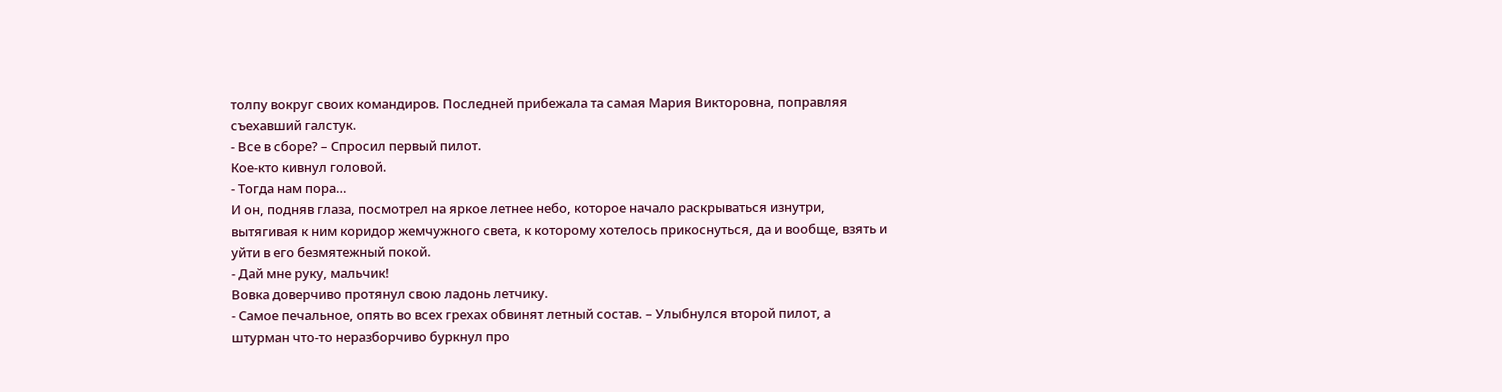толпу вокруг своих командиров. Последней прибежала та самая Мария Викторовна, поправляя съехавший галстук.
- Все в сборе? – Спросил первый пилот.
Кое-кто кивнул головой.
- Тогда нам пора…
И он, подняв глаза, посмотрел на яркое летнее небо, которое начало раскрываться изнутри, вытягивая к ним коридор жемчужного света, к которому хотелось прикоснуться, да и вообще, взять и уйти в его безмятежный покой.
- Дай мне руку, мальчик!
Вовка доверчиво протянул свою ладонь летчику.
- Самое печальное, опять во всех грехах обвинят летный состав. – Улыбнулся второй пилот, а штурман что-то неразборчиво буркнул про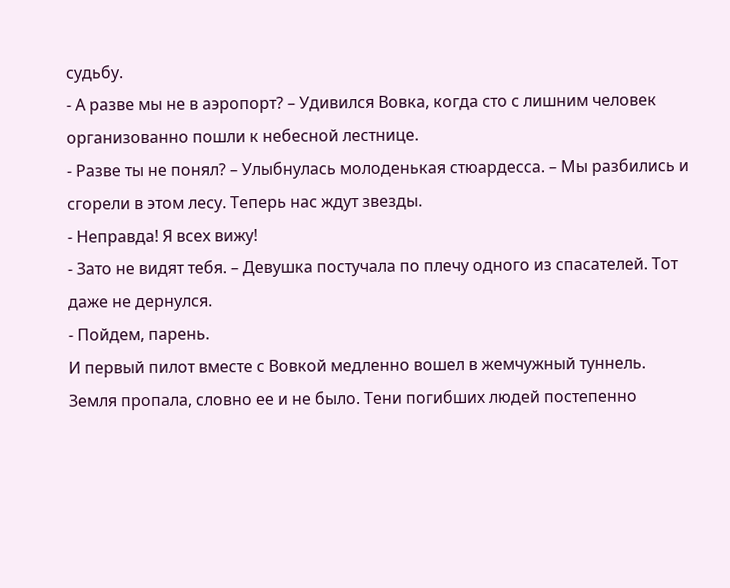судьбу.
- А разве мы не в аэропорт? – Удивился Вовка, когда сто с лишним человек организованно пошли к небесной лестнице.
- Разве ты не понял? – Улыбнулась молоденькая стюардесса. – Мы разбились и сгорели в этом лесу. Теперь нас ждут звезды.
- Неправда! Я всех вижу!
- Зато не видят тебя. – Девушка постучала по плечу одного из спасателей. Тот даже не дернулся.
- Пойдем, парень.
И первый пилот вместе с Вовкой медленно вошел в жемчужный туннель.
Земля пропала, словно ее и не было. Тени погибших людей постепенно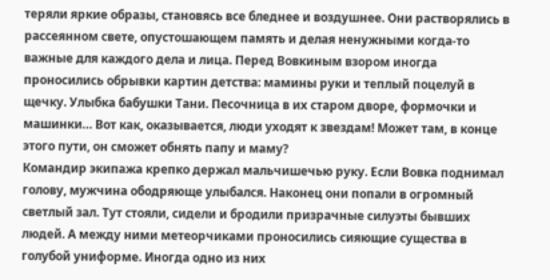теряли яркие образы, становясь все бледнее и воздушнее. Они растворялись в рассеянном свете, опустошающем память и делая ненужными когда-то важные для каждого дела и лица. Перед Вовкиным взором иногда проносились обрывки картин детства: мамины руки и теплый поцелуй в щечку. Улыбка бабушки Тани. Песочница в их старом дворе, формочки и машинки… Вот как, оказывается, люди уходят к звездам! Может там, в конце этого пути, он сможет обнять папу и маму?
Командир экипажа крепко держал мальчишечью руку. Если Вовка поднимал голову, мужчина ободряюще улыбался. Наконец они попали в огромный светлый зал. Тут стояли, сидели и бродили призрачные силуэты бывших людей. А между ними метеорчиками проносились сияющие существа в голубой униформе. Иногда одно из них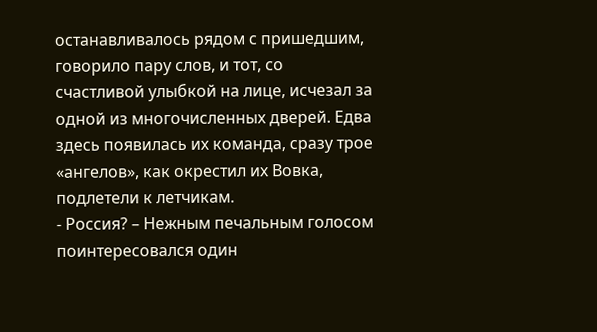останавливалось рядом с пришедшим, говорило пару слов, и тот, со счастливой улыбкой на лице, исчезал за одной из многочисленных дверей. Едва здесь появилась их команда, сразу трое «ангелов», как окрестил их Вовка, подлетели к летчикам.
- Россия? – Нежным печальным голосом поинтересовался один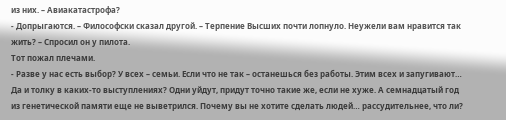из них. – Авиакатастрофа?
- Допрыгаются. – Философски сказал другой. – Терпение Высших почти лопнуло. Неужели вам нравится так жить? – Спросил он у пилота.
Тот пожал плечами.
- Разве у нас есть выбор? У всех – семьи. Если что не так – останешься без работы. Этим всех и запугивают… Да и толку в каких-то выступлениях? Одни уйдут, придут точно такие же, если не хуже. А семнадцатый год из генетической памяти еще не выветрился. Почему вы не хотите сделать людей… рассудительнее, что ли?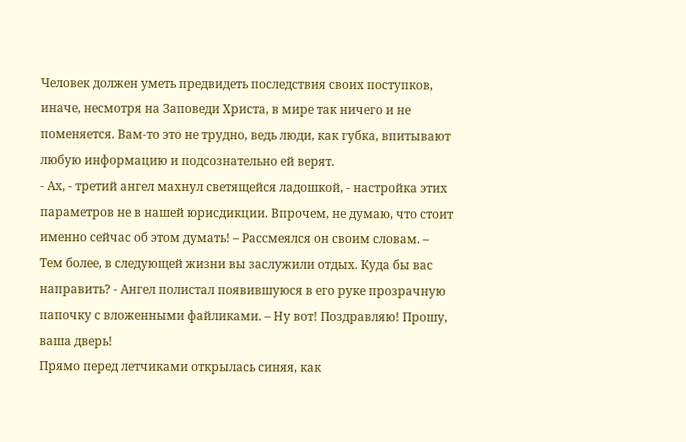Человек должен уметь предвидеть последствия своих поступков, иначе, несмотря на Заповеди Христа, в мире так ничего и не поменяется. Вам-то это не трудно, ведь люди, как губка, впитывают любую информацию и подсознательно ей верят.
- Ах, - третий ангел махнул светящейся ладошкой, - настройка этих параметров не в нашей юрисдикции. Впрочем, не думаю, что стоит именно сейчас об этом думать! – Рассмеялся он своим словам. – Тем более, в следующей жизни вы заслужили отдых. Куда бы вас направить? - Ангел полистал появившуюся в его руке прозрачную папочку с вложенными файликами. – Ну вот! Поздравляю! Прошу, ваша дверь!
Прямо перед летчиками открылась синяя, как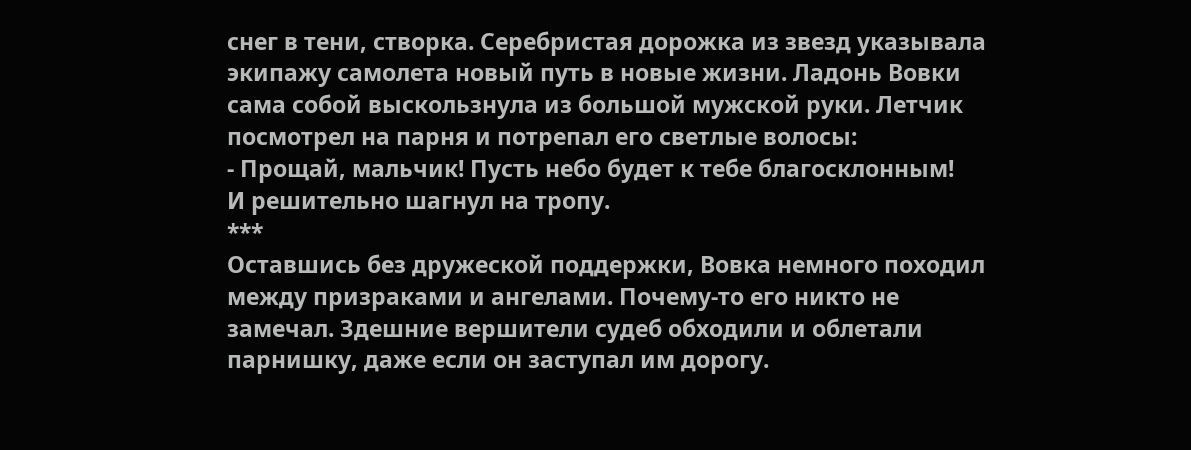снег в тени, створка. Серебристая дорожка из звезд указывала экипажу самолета новый путь в новые жизни. Ладонь Вовки сама собой выскользнула из большой мужской руки. Летчик посмотрел на парня и потрепал его светлые волосы:
- Прощай, мальчик! Пусть небо будет к тебе благосклонным!
И решительно шагнул на тропу.
***
Оставшись без дружеской поддержки, Вовка немного походил между призраками и ангелами. Почему-то его никто не замечал. Здешние вершители судеб обходили и облетали парнишку, даже если он заступал им дорогу.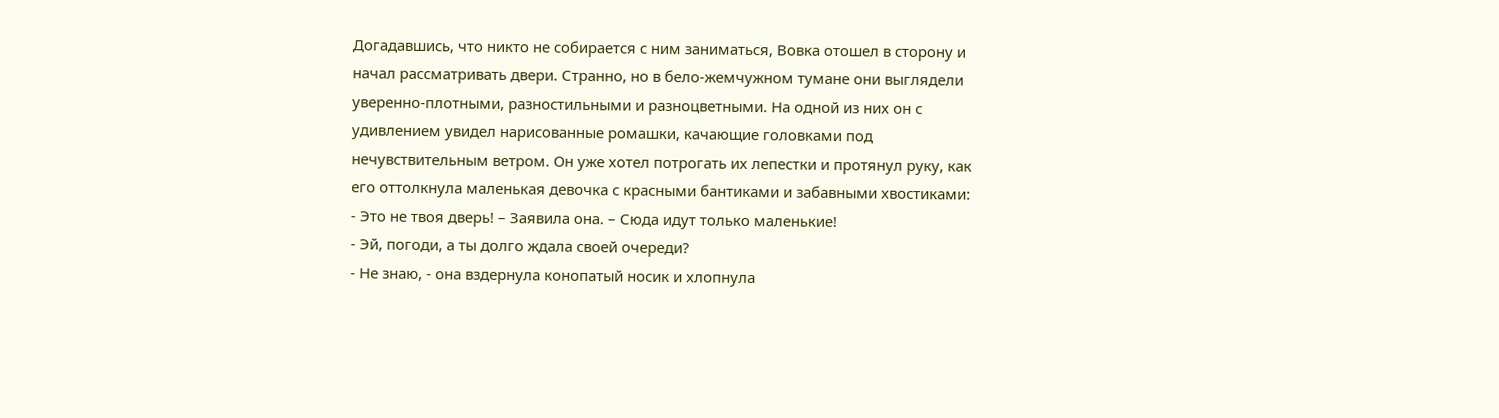Догадавшись, что никто не собирается с ним заниматься, Вовка отошел в сторону и начал рассматривать двери. Странно, но в бело-жемчужном тумане они выглядели уверенно-плотными, разностильными и разноцветными. На одной из них он с удивлением увидел нарисованные ромашки, качающие головками под нечувствительным ветром. Он уже хотел потрогать их лепестки и протянул руку, как его оттолкнула маленькая девочка с красными бантиками и забавными хвостиками:
- Это не твоя дверь! – Заявила она. – Сюда идут только маленькие!
- Эй, погоди, а ты долго ждала своей очереди?
- Не знаю, - она вздернула конопатый носик и хлопнула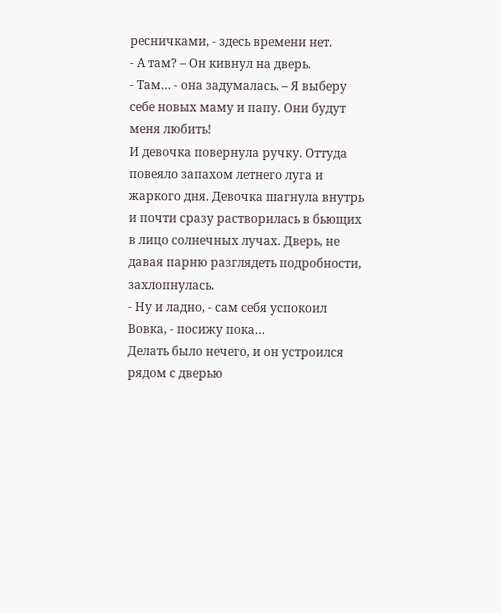ресничками, - здесь времени нет.
- А там? – Он кивнул на дверь.
- Там… - она задумалась. – Я выберу себе новых маму и папу. Они будут меня любить!
И девочка повернула ручку. Оттуда повеяло запахом летнего луга и жаркого дня. Девочка шагнула внутрь и почти сразу растворилась в бьющих в лицо солнечных лучах. Дверь, не давая парню разглядеть подробности, захлопнулась.
- Ну и ладно, - сам себя успокоил Вовка, - посижу пока…
Делать было нечего, и он устроился рядом с дверью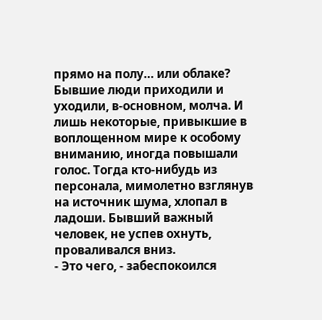прямо на полу… или облаке?
Бывшие люди приходили и уходили, в-основном, молча. И лишь некоторые, привыкшие в воплощенном мире к особому вниманию, иногда повышали голос. Тогда кто-нибудь из персонала, мимолетно взглянув на источник шума, хлопал в ладоши. Бывший важный человек, не успев охнуть, проваливался вниз.
- Это чего, - забеспокоился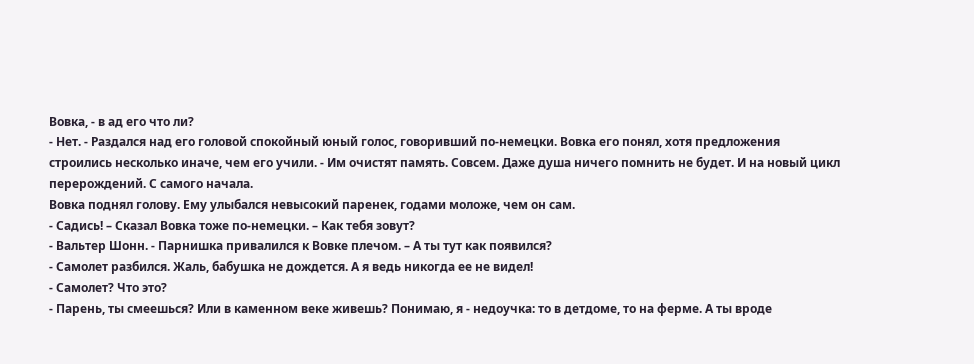Вовка, - в ад его что ли?
- Нет. - Раздался над его головой спокойный юный голос, говоривший по-немецки. Вовка его понял, хотя предложения строились несколько иначе, чем его учили. - Им очистят память. Совсем. Даже душа ничего помнить не будет. И на новый цикл перерождений. С самого начала.
Вовка поднял голову. Ему улыбался невысокий паренек, годами моложе, чем он сам.
- Садись! – Сказал Вовка тоже по-немецки. – Как тебя зовут?
- Вальтер Шонн. - Парнишка привалился к Вовке плечом. – А ты тут как появился?
- Самолет разбился. Жаль, бабушка не дождется. А я ведь никогда ее не видел!
- Самолет? Что это?
- Парень, ты смеешься? Или в каменном веке живешь? Понимаю, я - недоучка: то в детдоме, то на ферме. А ты вроде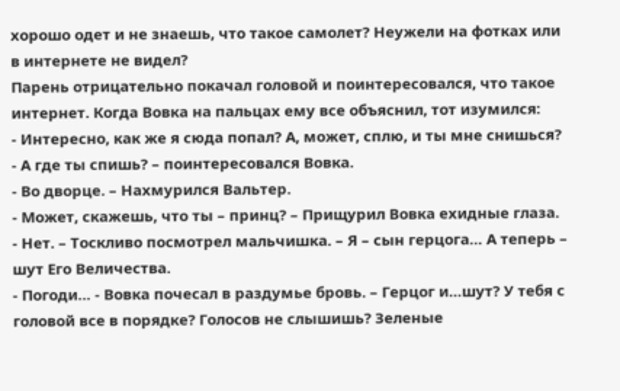хорошо одет и не знаешь, что такое самолет? Неужели на фотках или в интернете не видел?
Парень отрицательно покачал головой и поинтересовался, что такое интернет. Когда Вовка на пальцах ему все объяснил, тот изумился:
- Интересно, как же я сюда попал? А, может, сплю, и ты мне снишься?
- А где ты спишь? – поинтересовался Вовка.
- Во дворце. – Нахмурился Вальтер.
- Может, скажешь, что ты – принц? – Прищурил Вовка ехидные глаза.
- Нет. – Тоскливо посмотрел мальчишка. – Я – сын герцога… А теперь – шут Его Величества.
- Погоди… - Вовка почесал в раздумье бровь. – Герцог и…шут? У тебя с головой все в порядке? Голосов не слышишь? Зеленые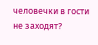человечки в гости не заходят?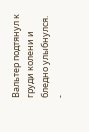Вальтер подтянул к груди колени и бледно улыбнулся.
-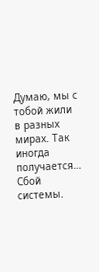Думаю, мы с тобой жили в разных мирах. Так иногда получается… Сбой системы.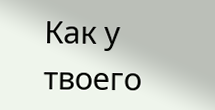Как у твоего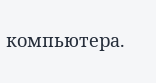компьютера.